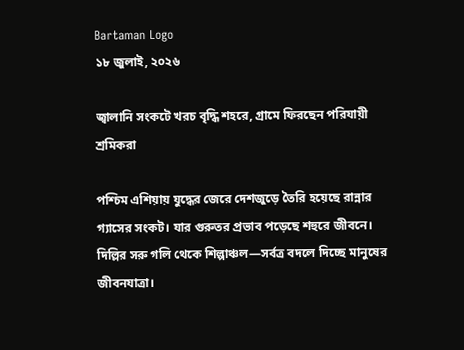Bartaman Logo
১৮ জুলাই, ২০২৬

জ্বালানি সংকটে খরচ বৃদ্ধি শহরে, গ্রামে ফিরছেন পরিযায়ী শ্রমিকরা

পশ্চিম এশিয়ায় যুদ্ধের জেরে দেশজুড়ে তৈরি হয়েছে রান্নার গ্যাসের সংকট। যার গুরুতর প্রভাব পড়েছে শহুরে জীবনে। দিল্লির সরু গলি থেকে শিল্পাঞ্চল—সর্বত্র বদলে দিচ্ছে মানুষের জীবনযাত্রা।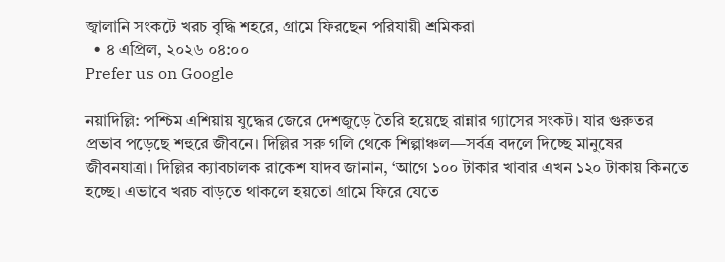জ্বালানি সংকটে খরচ বৃদ্ধি শহরে, গ্রামে ফিরছেন পরিযায়ী শ্রমিকরা
  • ৪ এপ্রিল, ২০২৬ ০৪:০০
Prefer us on Google

নয়াদিল্লি: পশ্চিম এশিয়ায় যুদ্ধের জেরে দেশজুড়ে তৈরি হয়েছে রান্নার গ্যাসের সংকট। যার গুরুতর প্রভাব পড়েছে শহুরে জীবনে। দিল্লির সরু গলি থেকে শিল্পাঞ্চল—সর্বত্র বদলে দিচ্ছে মানুষের জীবনযাত্রা। দিল্লির ক্যাবচালক রাকেশ যাদব জানান, ‘আগে ১০০ টাকার খাবার এখন ১২০ টাকায় কিনতে হচ্ছে। এভাবে খরচ বাড়তে থাকলে হয়তো গ্রামে ফিরে যেতে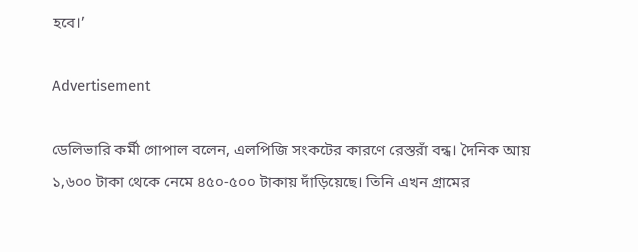হবে।’

Advertisement

ডেলিভারি কর্মী গোপাল বলেন, এলপিজি সংকটের কারণে রেস্তরাঁ বন্ধ। দৈনিক আয় ১,৬০০ টাকা থেকে নেমে ৪৫০-৫০০ টাকায় দাঁড়িয়েছে। তিনি এখন গ্রামের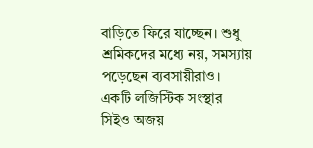বাড়িতে ফিরে যাচ্ছেন। শুধু শ্রমিকদের মধ্যে নয়, সমস্যায় পড়েছেন ব্যবসায়ীরাও। একটি লজিস্টিক সংস্থার সিইও অজয়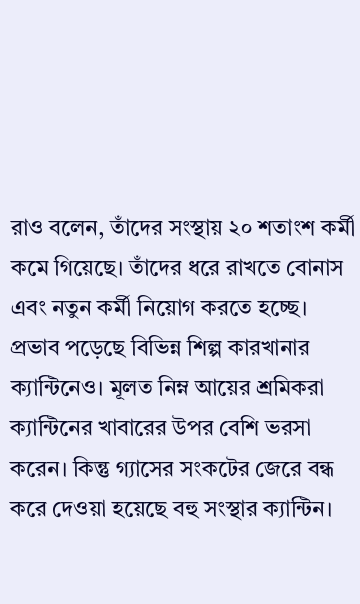রাও বলেন, তাঁদের সংস্থায় ২০ শতাংশ কর্মী কমে গিয়েছে। তাঁদের ধরে রাখতে বোনাস এবং নতুন কর্মী নিয়োগ করতে হচ্ছে। প্রভাব পড়েছে বিভিন্ন শিল্প কারখানার ক্যান্টিনেও। মূলত নিম্ন আয়ের শ্রমিকরা ক্যান্টিনের খাবারের উপর বেশি ভরসা করেন। কিন্তু গ্যাসের সংকটের জেরে বন্ধ করে দেওয়া হয়েছে বহু সংস্থার ক্যান্টিন।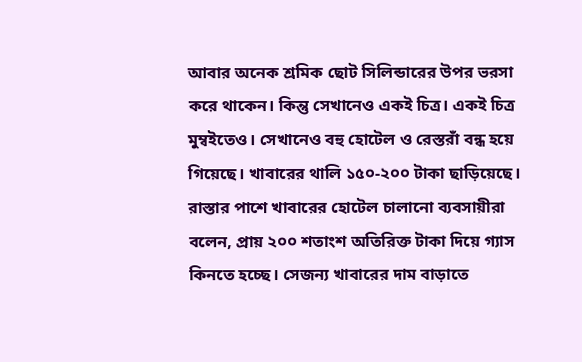আবার অনেক শ্রমিক ছোট সিলিন্ডারের উপর ভরসা করে থাকেন। কিন্তু সেখানেও একই চিত্র। একই চিত্র মুম্বইতেও। সেখানেও বহু হোটেল ও রেস্তরাঁ বন্ধ হয়ে গিয়েছে। খাবারের থালি ১৫০-২০০ টাকা ছাড়িয়েছে। রাস্তার পাশে খাবারের হোটেল চালানো ব্যবসায়ীরা বলেন, প্রায় ২০০ শতাংশ অতিরিক্ত টাকা দিয়ে গ্যাস কিনতে হচ্ছে। সেজন্য খাবারের দাম বাড়াতে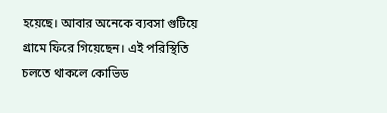হয়েছে। আবার অনেকে ব্যবসা গুটিয়ে গ্রামে ফিরে গিয়েছেন। এই পরিস্থিতি চলতে থাকলে কোভিড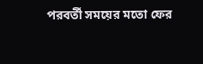পরবর্তী সময়ের মতো ফের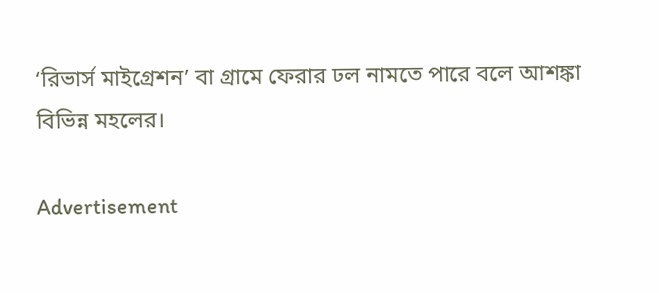‘রিভার্স মাইগ্রেশন’ বা গ্রামে ফেরার ঢল নামতে পারে বলে আশঙ্কা বিভিন্ন মহলের।

Advertisement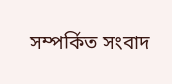সম্পর্কিত সংবাদ